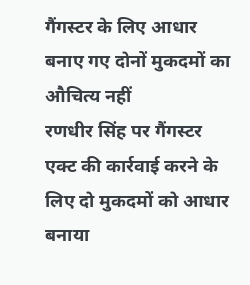गैंगस्टर के लिए आधार बनाए गए दोनों मुकदमों का औचित्य नहीं
रणधीर सिंह पर गैंगस्टर एक्ट की कार्रवाई करने के लिए दो मुकदमों को आधार बनाया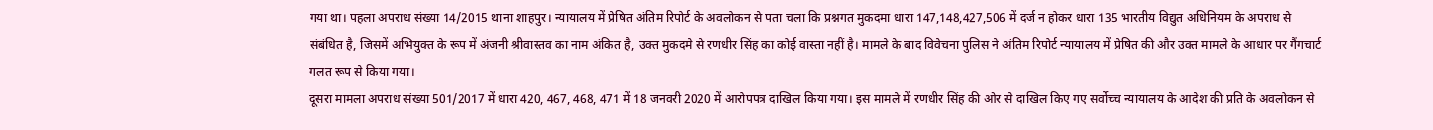गया था। पहला अपराध संख्या 14/2015 थाना शाहपुर। न्यायालय में प्रेषित अंतिम रिपोर्ट के अवलोकन से पता चला कि प्रश्नगत मुकदमा धारा 147,148,427,506 में दर्ज न होकर धारा 135 भारतीय विद्युत अधिनियम के अपराध से संबंधित है, जिसमें अभियुक्त के रूप में अंजनी श्रीवास्तव का नाम अंकित है, उक्त मुकदमे से रणधीर सिंह का कोई वास्ता नहीं है। मामले के बाद विवेचना पुलिस ने अंतिम रिपोर्ट न्यायालय में प्रेषित की और उक्त मामले के आधार पर गैंगचार्ट गलत रूप से किया गया।
दूसरा मामला अपराध संख्या 501/2017 में धारा 420, 467, 468, 471 में 18 जनवरी 2020 में आरोपपत्र दाखिल किया गया। इस मामले में रणधीर सिंह की ओर से दाखिल किए गए सर्वोच्च न्यायालय के आदेश की प्रति के अवलोकन से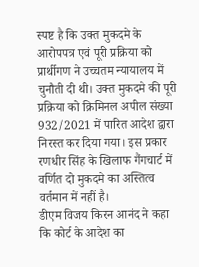स्पष्ट है कि उक्त मुकदमे के आरोपपत्र एवं पूरी प्रक्रिया को प्रार्थीगण ने उच्चतम न्यायालय में चुनौती दी थी। उक्त मुकदमे की पूरी प्रक्रिया को क्रिमिनल अपील संख्या 932/2021 में पारित आदेश द्वारा निरस्त कर दिया गया। इस प्रकार रणधीर सिंह के खिलाफ गैंगचार्ट में वर्णित दो मुकदमे का अस्तित्व वर्तमान में नहीं है।
डीएम विजय किरन आनंद ने कहा कि कोर्ट के आदेश का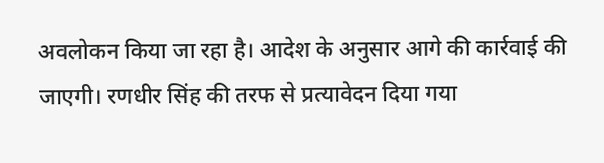अवलोकन किया जा रहा है। आदेश के अनुसार आगे की कार्रवाई की जाएगी। रणधीर सिंह की तरफ से प्रत्यावेदन दिया गया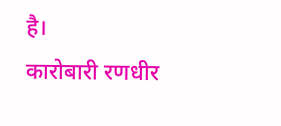है।
कारोबारी रणधीर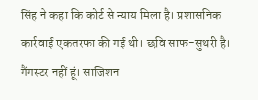सिंह ने कहा कि कोर्ट से न्याय मिला है। प्रशासनिक कार्रवाई एकतरफा की गई थी। छवि साफ-सुथरी है। गैंगस्टर नहीं हूं। साजिशन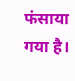फंसाया गया है।